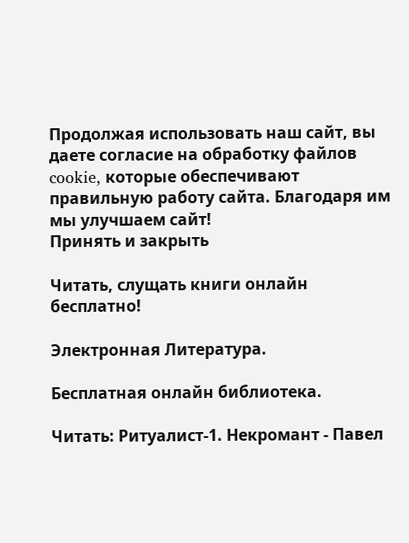Продолжая использовать наш сайт, вы даете согласие на обработку файлов cookie, которые обеспечивают правильную работу сайта. Благодаря им мы улучшаем сайт!
Принять и закрыть

Читать, слущать книги онлайн бесплатно!

Электронная Литература.

Бесплатная онлайн библиотека.

Читать: Ритуалист-1. Некромант - Павел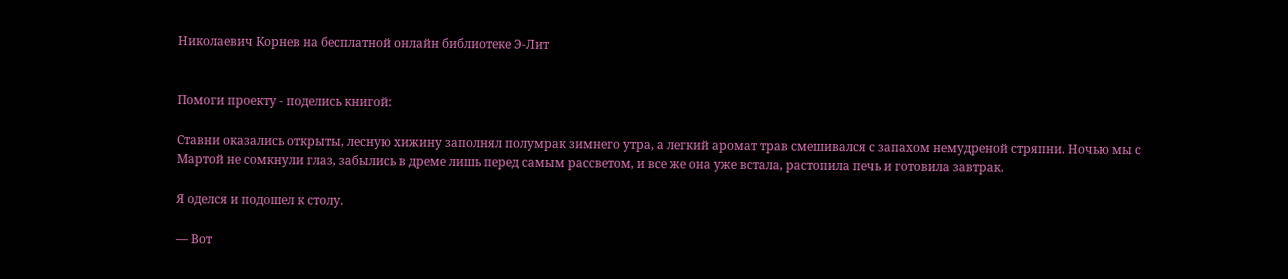Николаевич Корнев на бесплатной онлайн библиотеке Э-Лит


Помоги проекту - поделись книгой:

Ставни оказались открыты, лесную хижину заполнял полумрак зимнего утра, а легкий аромат трав смешивался с запахом немудреной стряпни. Ночью мы с Мартой не сомкнули глаз, забылись в дреме лишь перед самым рассветом, и все же она уже встала, растопила печь и готовила завтрак.

Я оделся и подошел к столу.

— Вот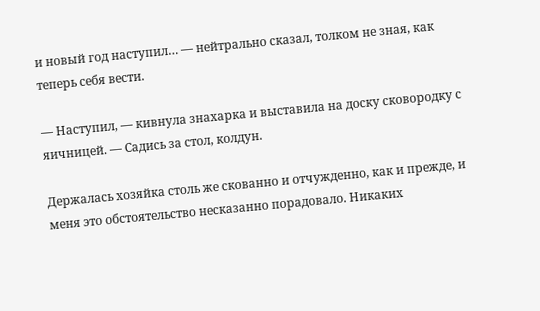и новый год наступил… — нейтрально сказал, толком не зная, как теперь себя вести.

— Наступил, — кивнула знахарка и выставила на доску сковородку с яичницей. — Садись за стол, колдун.

Держалась хозяйка столь же скованно и отчужденно, как и прежде, и меня это обстоятельство несказанно порадовало. Никаких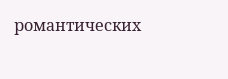романтических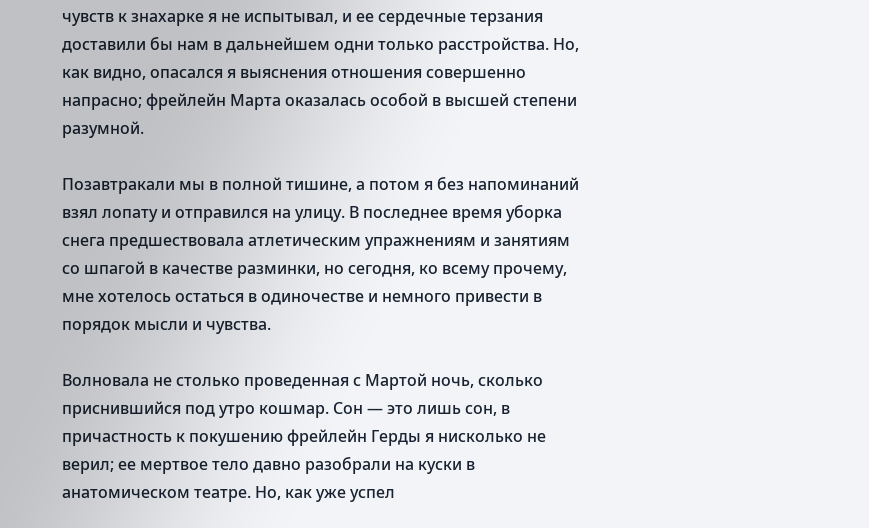чувств к знахарке я не испытывал, и ее сердечные терзания доставили бы нам в дальнейшем одни только расстройства. Но, как видно, опасался я выяснения отношения совершенно напрасно; фрейлейн Марта оказалась особой в высшей степени разумной.

Позавтракали мы в полной тишине, а потом я без напоминаний взял лопату и отправился на улицу. В последнее время уборка снега предшествовала атлетическим упражнениям и занятиям со шпагой в качестве разминки, но сегодня, ко всему прочему, мне хотелось остаться в одиночестве и немного привести в порядок мысли и чувства.

Волновала не столько проведенная с Мартой ночь, сколько приснившийся под утро кошмар. Сон — это лишь сон, в причастность к покушению фрейлейн Герды я нисколько не верил; ее мертвое тело давно разобрали на куски в анатомическом театре. Но, как уже успел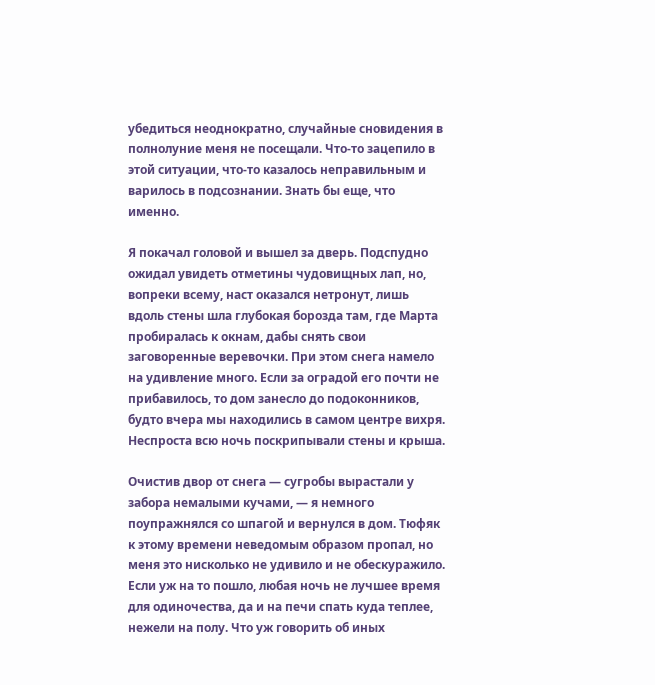убедиться неоднократно, случайные сновидения в полнолуние меня не посещали. Что-то зацепило в этой ситуации, что-то казалось неправильным и варилось в подсознании. Знать бы еще, что именно.

Я покачал головой и вышел за дверь. Подспудно ожидал увидеть отметины чудовищных лап, но, вопреки всему, наст оказался нетронут, лишь вдоль стены шла глубокая борозда там, где Марта пробиралась к окнам, дабы снять свои заговоренные веревочки. При этом снега намело на удивление много. Если за оградой его почти не прибавилось, то дом занесло до подоконников, будто вчера мы находились в самом центре вихря. Неспроста всю ночь поскрипывали стены и крыша.

Очистив двор от снега — сугробы вырастали у забора немалыми кучами, — я немного поупражнялся со шпагой и вернулся в дом. Тюфяк к этому времени неведомым образом пропал, но меня это нисколько не удивило и не обескуражило. Если уж на то пошло, любая ночь не лучшее время для одиночества, да и на печи спать куда теплее, нежели на полу. Что уж говорить об иных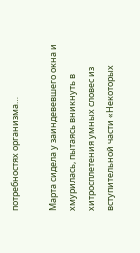потребностях организма…

Марта сидела у заиндевевшего окна и хмурилась, пытаясь вникнуть в хитросплетения умных словес из вступительной части «Некоторых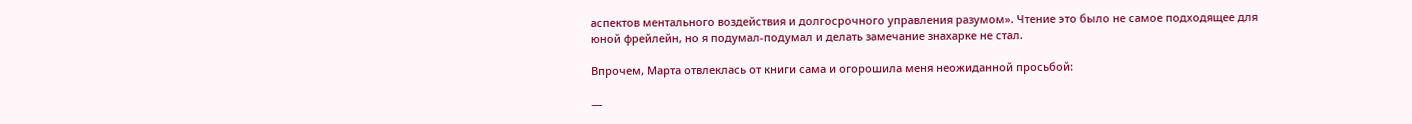аспектов ментального воздействия и долгосрочного управления разумом». Чтение это было не самое подходящее для юной фрейлейн, но я подумал-подумал и делать замечание знахарке не стал.

Впрочем, Марта отвлеклась от книги сама и огорошила меня неожиданной просьбой:

—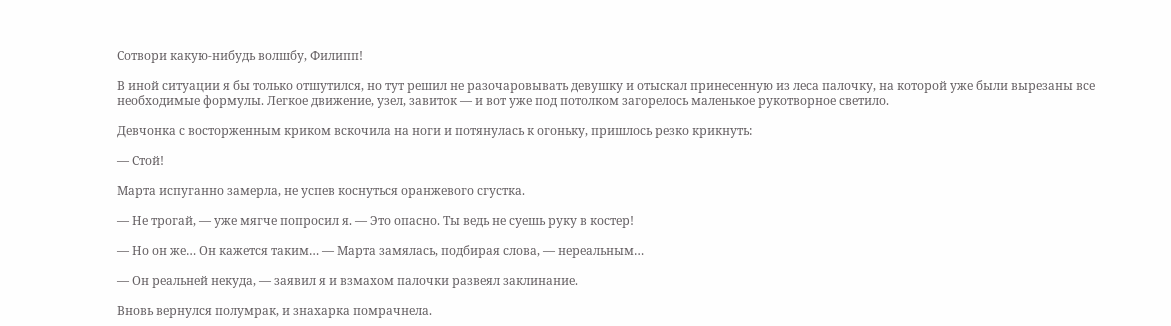Сотвори какую-нибудь волшбу, Филипп!

В иной ситуации я бы только отшутился, но тут решил не разочаровывать девушку и отыскал принесенную из леса палочку, на которой уже были вырезаны все необходимые формулы. Легкое движение, узел, завиток — и вот уже под потолком загорелось маленькое рукотворное светило.

Девчонка с восторженным криком вскочила на ноги и потянулась к огоньку, пришлось резко крикнуть:

— Стой!

Марта испуганно замерла, не успев коснуться оранжевого сгустка.

— Не трогай, — уже мягче попросил я. — Это опасно. Ты ведь не суешь руку в костер!

— Но он же… Он кажется таким… — Марта замялась, подбирая слова, — нереальным…

— Он реальней некуда, — заявил я и взмахом палочки развеял заклинание.

Вновь вернулся полумрак, и знахарка помрачнела.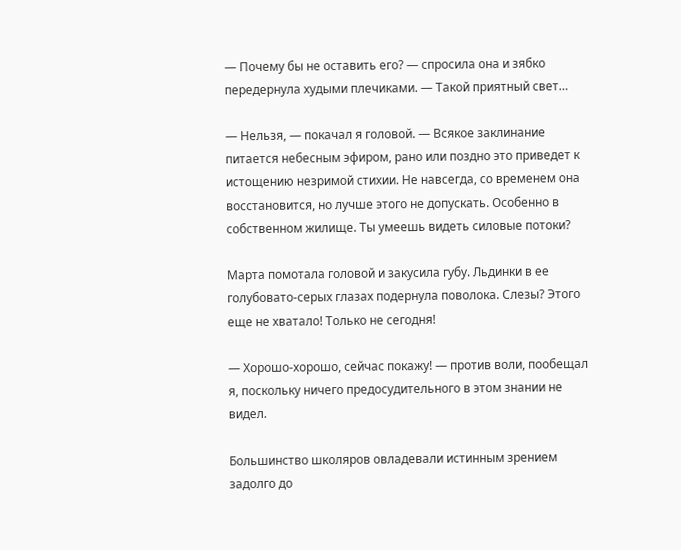— Почему бы не оставить его? — спросила она и зябко передернула худыми плечиками. — Такой приятный свет…

— Нельзя, — покачал я головой. — Всякое заклинание питается небесным эфиром, рано или поздно это приведет к истощению незримой стихии. Не навсегда, со временем она восстановится, но лучше этого не допускать. Особенно в собственном жилище. Ты умеешь видеть силовые потоки?

Марта помотала головой и закусила губу. Льдинки в ее голубовато-серых глазах подернула поволока. Слезы? Этого еще не хватало! Только не сегодня!

— Хорошо-хорошо, сейчас покажу! — против воли, пообещал я, поскольку ничего предосудительного в этом знании не видел.

Большинство школяров овладевали истинным зрением задолго до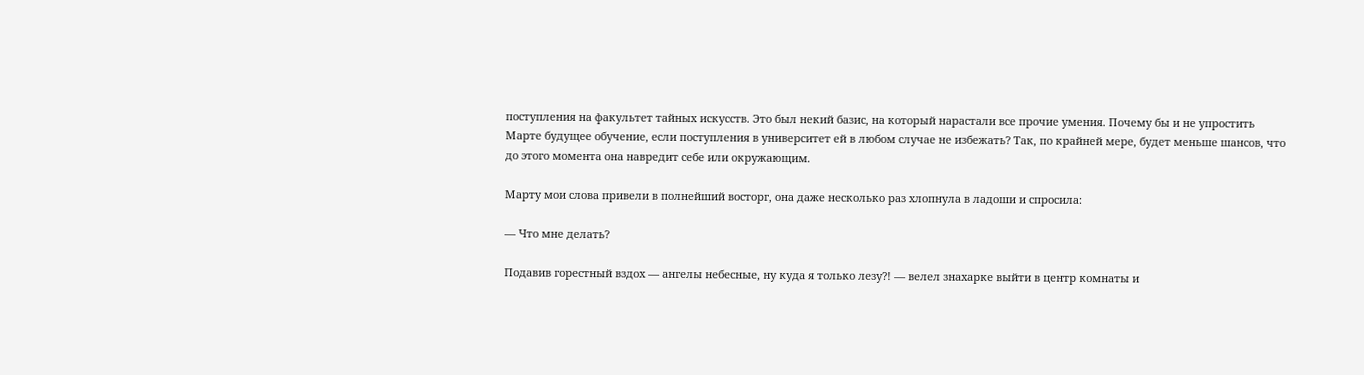поступления на факультет тайных искусств. Это был некий базис, на который нарастали все прочие умения. Почему бы и не упростить Марте будущее обучение, если поступления в университет ей в любом случае не избежать? Так, по крайней мере, будет меньше шансов, что до этого момента она навредит себе или окружающим.

Марту мои слова привели в полнейший восторг, она даже несколько раз хлопнула в ладоши и спросила:

— Что мне делать?

Подавив горестный вздох — ангелы небесные, ну куда я только лезу?! — велел знахарке выйти в центр комнаты и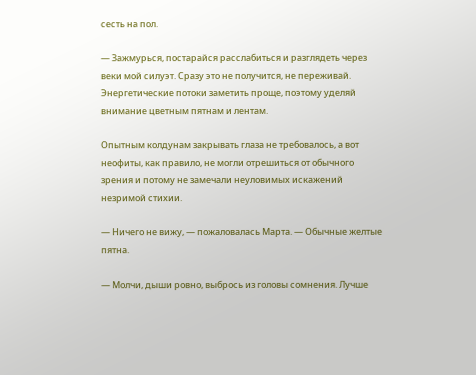сесть на пол.

— Зажмурься, постарайся расслабиться и разглядеть через веки мой силуэт. Сразу это не получится, не переживай. Энергетические потоки заметить проще, поэтому уделяй внимание цветным пятнам и лентам.

Опытным колдунам закрывать глаза не требовалось, а вот неофиты, как правило, не могли отрешиться от обычного зрения и потому не замечали неуловимых искажений незримой стихии.

— Ничего не вижу, — пожаловалась Марта. — Обычные желтые пятна.

— Молчи, дыши ровно, выбрось из головы сомнения. Лучше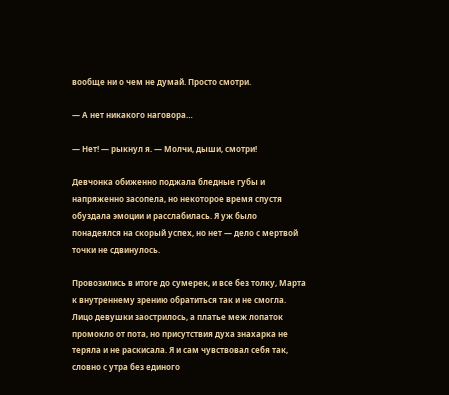вообще ни о чем не думай. Просто смотри.

— А нет никакого наговора…

— Нет! — рыкнул я. — Молчи, дыши, смотри!

Девчонка обиженно поджала бледные губы и напряженно засопела, но некоторое время спустя обуздала эмоции и расслабилась. Я уж было понадеялся на скорый успех, но нет — дело с мертвой точки не сдвинулось.

Провозились в итоге до сумерек, и все без толку, Марта к внутреннему зрению обратиться так и не смогла. Лицо девушки заострилось, а платье меж лопаток промокло от пота, но присутствия духа знахарка не теряла и не раскисала. Я и сам чувствовал себя так, словно с утра без единого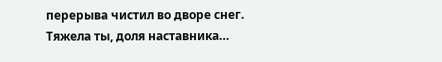перерыва чистил во дворе снег. Тяжела ты, доля наставника…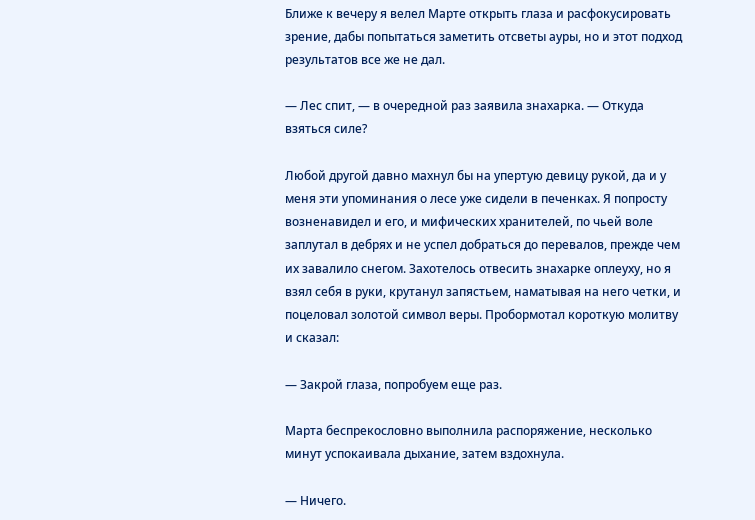Ближе к вечеру я велел Марте открыть глаза и расфокусировать зрение, дабы попытаться заметить отсветы ауры, но и этот подход результатов все же не дал.

— Лес спит, — в очередной раз заявила знахарка. — Откуда взяться силе?

Любой другой давно махнул бы на упертую девицу рукой, да и у меня эти упоминания о лесе уже сидели в печенках. Я попросту возненавидел и его, и мифических хранителей, по чьей воле заплутал в дебрях и не успел добраться до перевалов, прежде чем их завалило снегом. Захотелось отвесить знахарке оплеуху, но я взял себя в руки, крутанул запястьем, наматывая на него четки, и поцеловал золотой символ веры. Пробормотал короткую молитву и сказал:

— Закрой глаза, попробуем еще раз.

Марта беспрекословно выполнила распоряжение, несколько минут успокаивала дыхание, затем вздохнула.

— Ничего.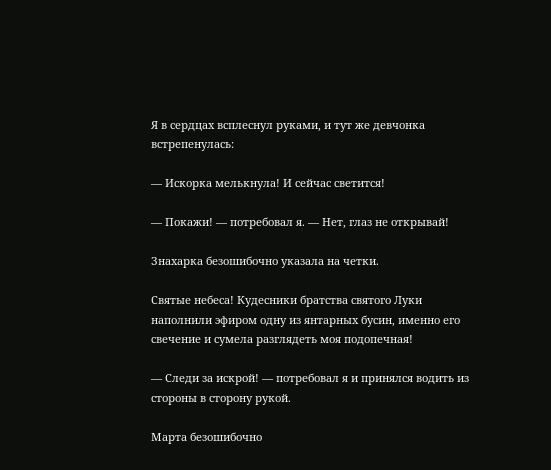Я в сердцах всплеснул руками, и тут же девчонка встрепенулась:

— Искорка мелькнула! И сейчас светится!

— Покажи! — потребовал я. — Нет, глаз не открывай!

Знахарка безошибочно указала на четки.

Святые небеса! Кудесники братства святого Луки наполнили эфиром одну из янтарных бусин, именно его свечение и сумела разглядеть моя подопечная!

— Следи за искрой! — потребовал я и принялся водить из стороны в сторону рукой.

Марта безошибочно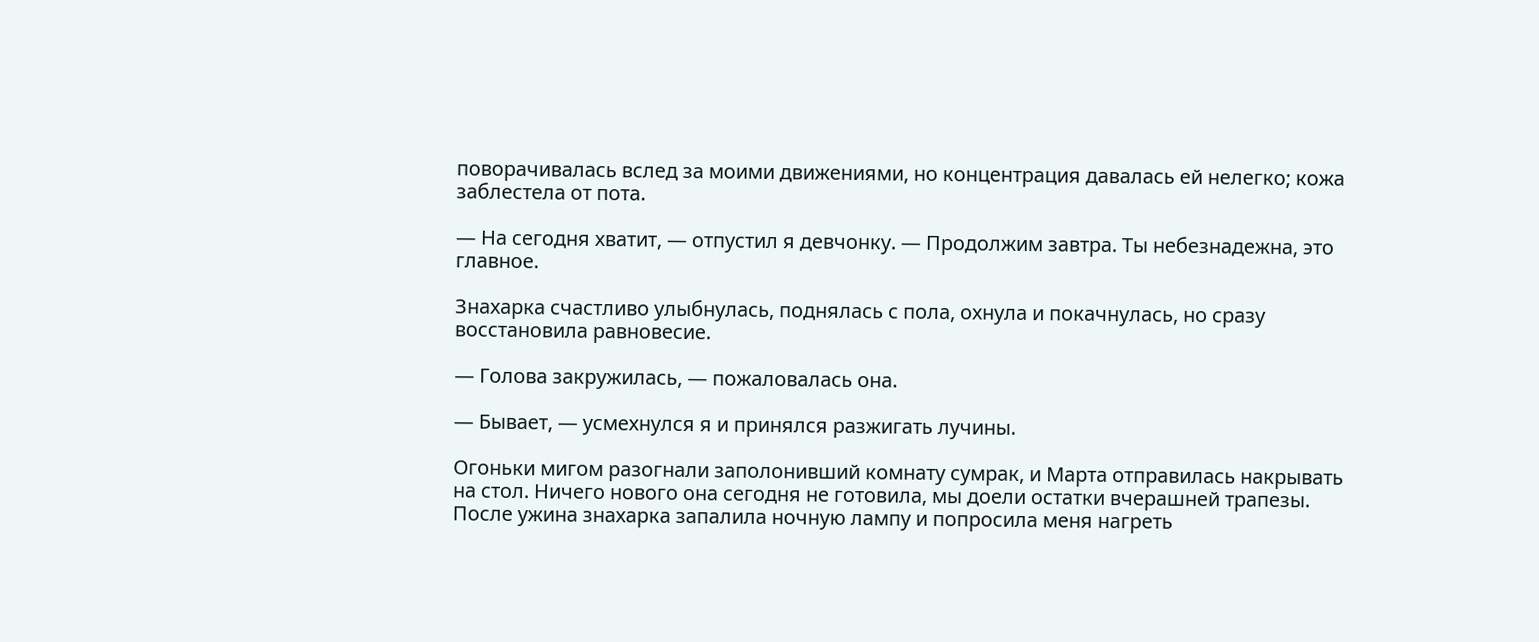поворачивалась вслед за моими движениями, но концентрация давалась ей нелегко; кожа заблестела от пота.

— На сегодня хватит, — отпустил я девчонку. — Продолжим завтра. Ты небезнадежна, это главное.

Знахарка счастливо улыбнулась, поднялась с пола, охнула и покачнулась, но сразу восстановила равновесие.

— Голова закружилась, — пожаловалась она.

— Бывает, — усмехнулся я и принялся разжигать лучины.

Огоньки мигом разогнали заполонивший комнату сумрак, и Марта отправилась накрывать на стол. Ничего нового она сегодня не готовила, мы доели остатки вчерашней трапезы. После ужина знахарка запалила ночную лампу и попросила меня нагреть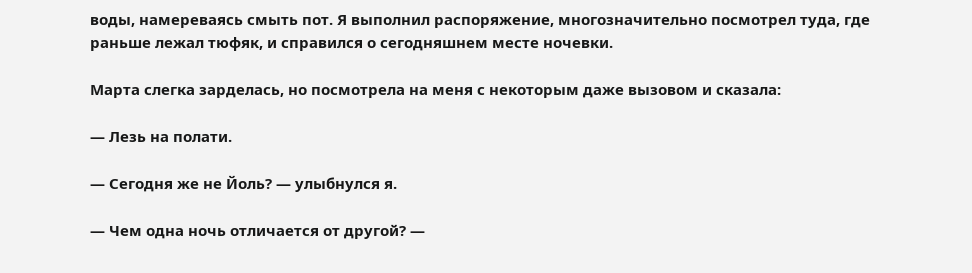воды, намереваясь смыть пот. Я выполнил распоряжение, многозначительно посмотрел туда, где раньше лежал тюфяк, и справился о сегодняшнем месте ночевки.

Марта слегка зарделась, но посмотрела на меня с некоторым даже вызовом и сказала:

— Лезь на полати.

— Сегодня же не Йоль? — улыбнулся я.

— Чем одна ночь отличается от другой? —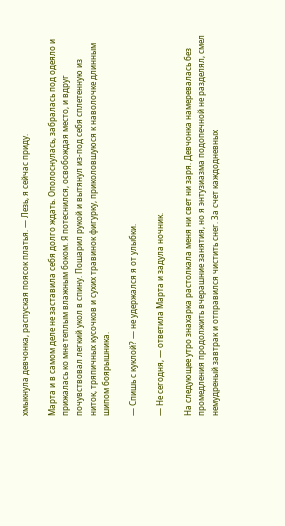хмыкнула девчонка, распуская поясок платья. — Лезь, я сейчас приду.

Марта и в самом деле не заставила себя долго ждать. Ополоснулась, забралась под одеяло и прижалась ко мне теплым влажным боком. Я потеснился, освобождая место, и вдруг почувствовал легкий укол в спину. Пошарил рукой и вытянул из-под себя сплетенную из ниток, тряпичных кусочков и сухих травинок фигурку, приколовшуюся к наволочке длинным шипом боярышника.

— Спишь с куклой? — не удержался я от улыбки.

— Не сегодня, — ответила Марта и задула ночник.

На следующее утро знахарка растолкала меня ни свет ни заря. Девчонка намеревалась без промедления продолжить вчерашние занятия, но я энтузиазма подопечной не разделял, смел немудреный завтрак и отправился чистить снег. За счет каждодневных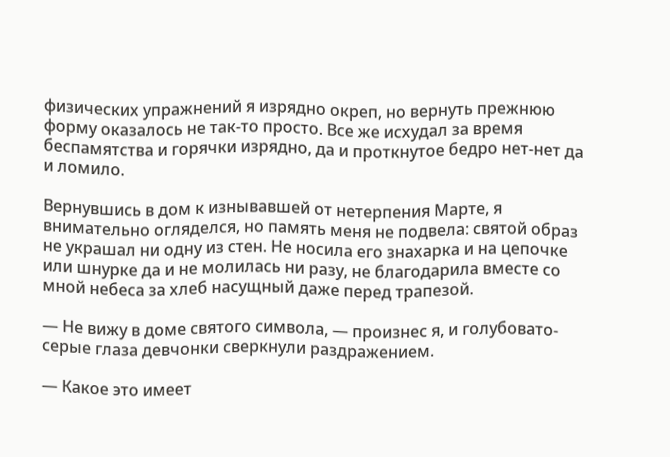физических упражнений я изрядно окреп, но вернуть прежнюю форму оказалось не так-то просто. Все же исхудал за время беспамятства и горячки изрядно, да и проткнутое бедро нет-нет да и ломило.

Вернувшись в дом к изнывавшей от нетерпения Марте, я внимательно огляделся, но память меня не подвела: святой образ не украшал ни одну из стен. Не носила его знахарка и на цепочке или шнурке да и не молилась ни разу, не благодарила вместе со мной небеса за хлеб насущный даже перед трапезой.

— Не вижу в доме святого символа, — произнес я, и голубовато-серые глаза девчонки сверкнули раздражением.

— Какое это имеет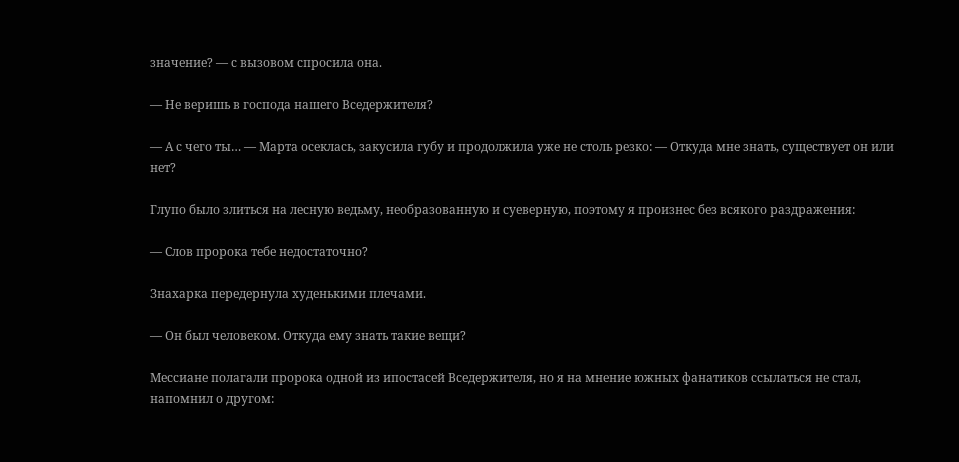значение? — с вызовом спросила она.

— Не веришь в господа нашего Вседержителя?

— А с чего ты… — Марта осеклась, закусила губу и продолжила уже не столь резко: — Откуда мне знать, существует он или нет?

Глупо было злиться на лесную ведьму, необразованную и суеверную, поэтому я произнес без всякого раздражения:

— Слов пророка тебе недостаточно?

Знахарка передернула худенькими плечами.

— Он был человеком. Откуда ему знать такие вещи?

Мессиане полагали пророка одной из ипостасей Вседержителя, но я на мнение южных фанатиков ссылаться не стал, напомнил о другом: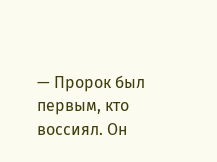— Пророк был первым, кто воссиял. Он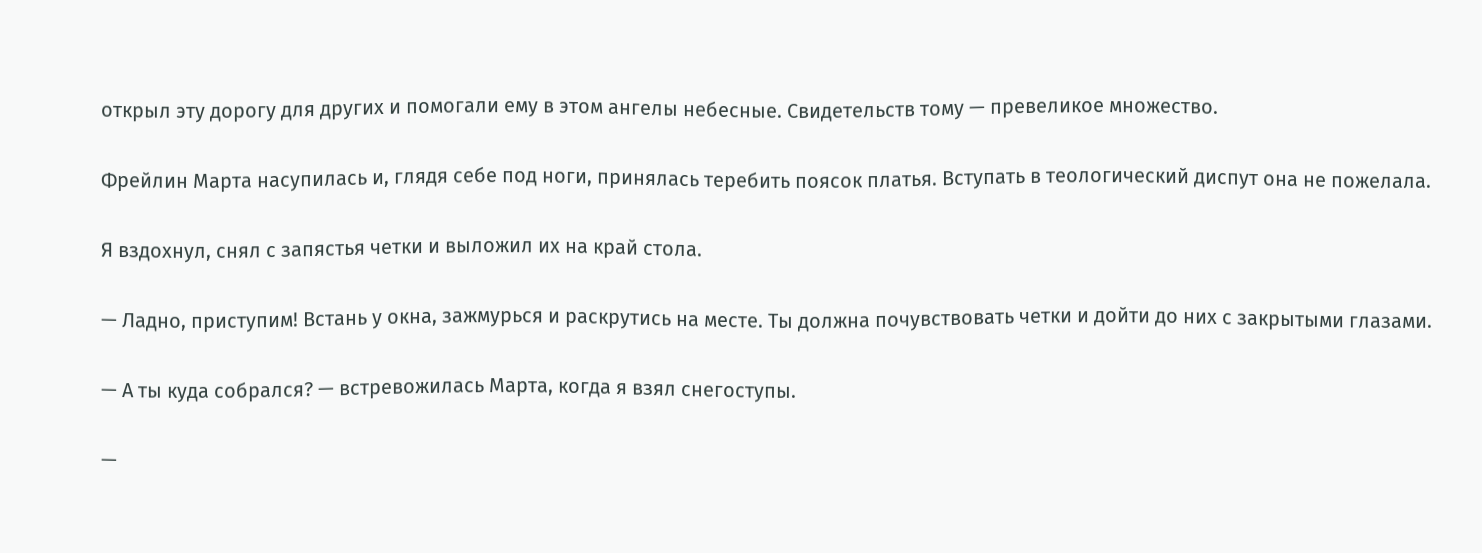открыл эту дорогу для других и помогали ему в этом ангелы небесные. Свидетельств тому — превеликое множество.

Фрейлин Марта насупилась и, глядя себе под ноги, принялась теребить поясок платья. Вступать в теологический диспут она не пожелала.

Я вздохнул, снял с запястья четки и выложил их на край стола.

— Ладно, приступим! Встань у окна, зажмурься и раскрутись на месте. Ты должна почувствовать четки и дойти до них с закрытыми глазами.

— А ты куда собрался? — встревожилась Марта, когда я взял снегоступы.

—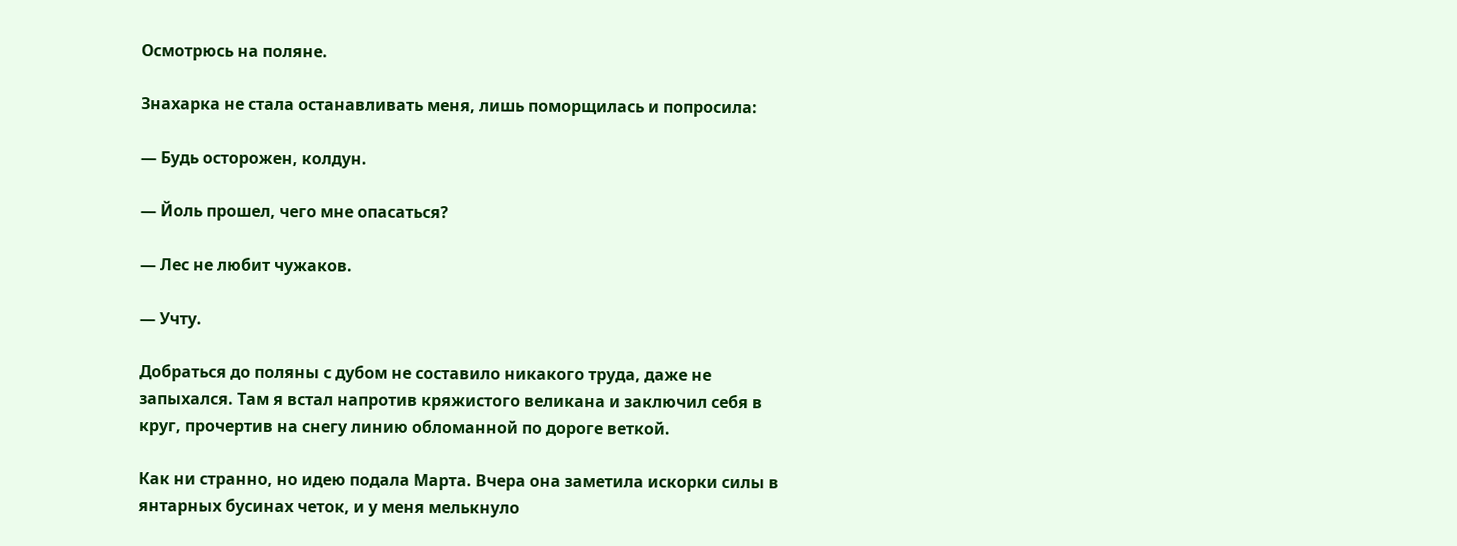Осмотрюсь на поляне.

Знахарка не стала останавливать меня, лишь поморщилась и попросила:

— Будь осторожен, колдун.

— Йоль прошел, чего мне опасаться?

— Лес не любит чужаков.

— Учту.

Добраться до поляны с дубом не составило никакого труда, даже не запыхался. Там я встал напротив кряжистого великана и заключил себя в круг, прочертив на снегу линию обломанной по дороге веткой.

Как ни странно, но идею подала Марта. Вчера она заметила искорки силы в янтарных бусинах четок, и у меня мелькнуло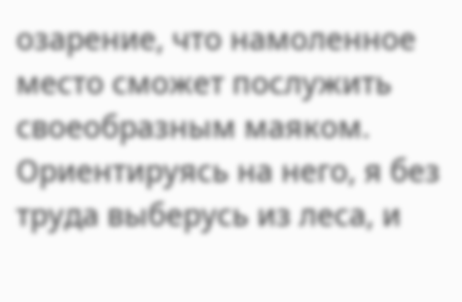озарение, что намоленное место сможет послужить своеобразным маяком. Ориентируясь на него, я без труда выберусь из леса, и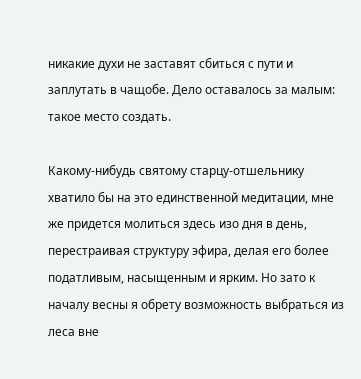никакие духи не заставят сбиться с пути и заплутать в чащобе. Дело оставалось за малым: такое место создать.

Какому-нибудь святому старцу-отшельнику хватило бы на это единственной медитации, мне же придется молиться здесь изо дня в день, перестраивая структуру эфира, делая его более податливым, насыщенным и ярким. Но зато к началу весны я обрету возможность выбраться из леса вне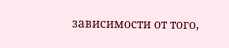зависимости от того,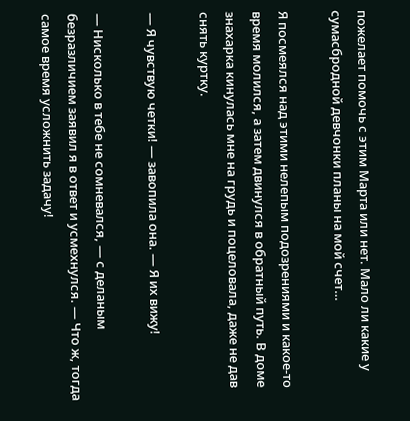пожелает помочь с этим Марта или нет. Мало ли какие у сумасбродной девчонки планы на мой счет…

Я посмеялся над этими нелепым подозрениями и какое-то время молился, а затем двинулся в обратный путь. В доме знахарка кинулась мне на грудь и поцеловала, даже не дав снять куртку.

— Я чувствую четки! — завопила она. — Я их вижу!

— Нисколько в тебе не сомневался, — с деланым безразличием заявил я в ответ и усмехнулся. — Что ж, тогда самое время усложнить задачу!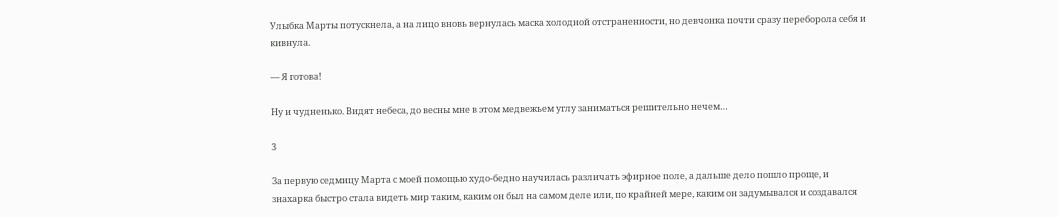Улыбка Марты потускнела, а на лицо вновь вернулась маска холодной отстраненности, но девчонка почти сразу переборола себя и кивнула.

— Я готова!

Ну и чудненько. Видят небеса, до весны мне в этом медвежьем углу заниматься решительно нечем…

3

За первую седмицу Марта с моей помощью худо-бедно научилась различать эфирное поле, а дальше дело пошло проще, и знахарка быстро стала видеть мир таким, каким он был на самом деле или, по крайней мере, каким он задумывался и создавался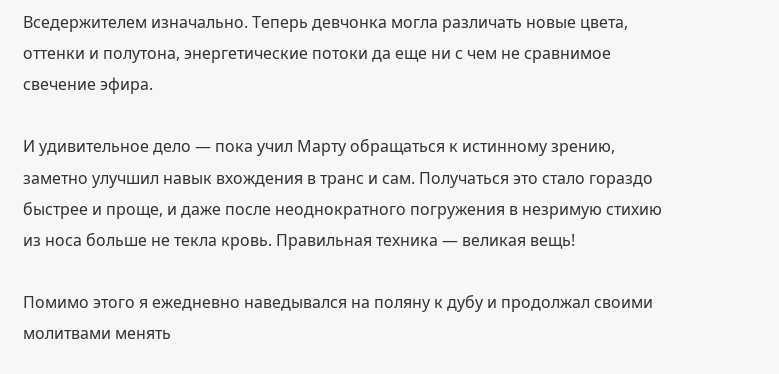Вседержителем изначально. Теперь девчонка могла различать новые цвета, оттенки и полутона, энергетические потоки да еще ни с чем не сравнимое свечение эфира.

И удивительное дело — пока учил Марту обращаться к истинному зрению, заметно улучшил навык вхождения в транс и сам. Получаться это стало гораздо быстрее и проще, и даже после неоднократного погружения в незримую стихию из носа больше не текла кровь. Правильная техника — великая вещь!

Помимо этого я ежедневно наведывался на поляну к дубу и продолжал своими молитвами менять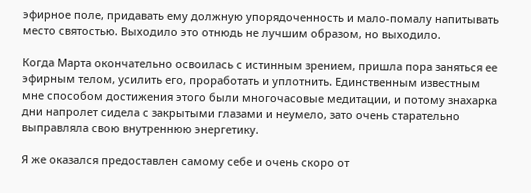эфирное поле, придавать ему должную упорядоченность и мало-помалу напитывать место святостью. Выходило это отнюдь не лучшим образом, но выходило.

Когда Марта окончательно освоилась с истинным зрением, пришла пора заняться ее эфирным телом, усилить его, проработать и уплотнить. Единственным известным мне способом достижения этого были многочасовые медитации, и потому знахарка дни напролет сидела с закрытыми глазами и неумело, зато очень старательно выправляла свою внутреннюю энергетику.

Я же оказался предоставлен самому себе и очень скоро от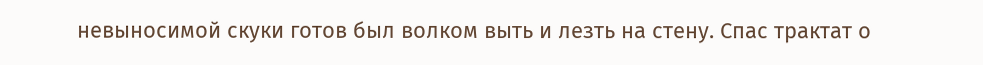невыносимой скуки готов был волком выть и лезть на стену. Спас трактат о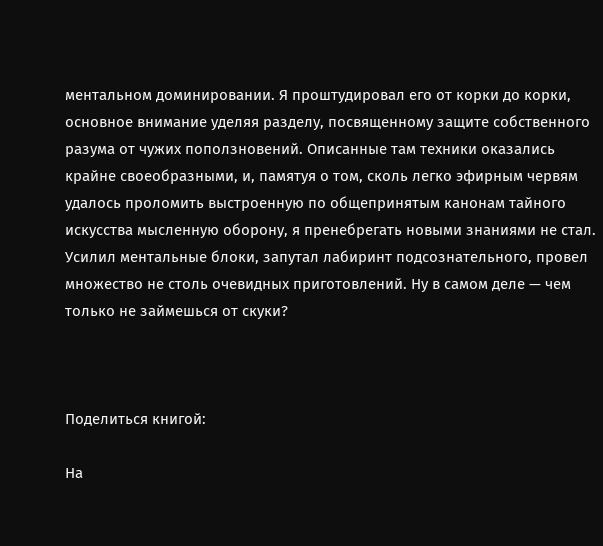ментальном доминировании. Я проштудировал его от корки до корки, основное внимание уделяя разделу, посвященному защите собственного разума от чужих поползновений. Описанные там техники оказались крайне своеобразными, и, памятуя о том, сколь легко эфирным червям удалось проломить выстроенную по общепринятым канонам тайного искусства мысленную оборону, я пренебрегать новыми знаниями не стал. Усилил ментальные блоки, запутал лабиринт подсознательного, провел множество не столь очевидных приготовлений. Ну в самом деле — чем только не займешься от скуки?



Поделиться книгой:

На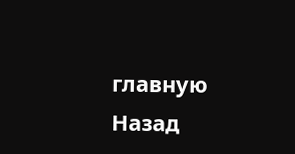главную
Назад